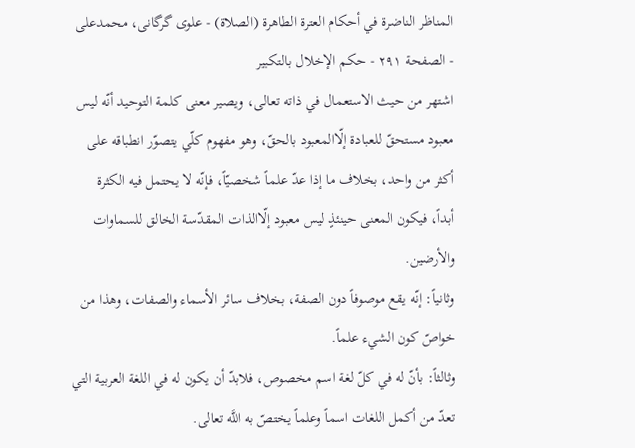المناظر الناضرة في أحکام العترة الطاهرة (الصلاة) - علوی گرگانی، محمدعلی - الصفحة ٢٩١ - حكم الإخلال بالتكبير
اشتهر من حيث الاستعمال في ذاته تعالى، ويصير معنى كلمة التوحيد أنّه ليس معبود مستحقّ للعبادة إلّاالمعبود بالحقّ، وهو مفهوم كلّي يتصوّر انطباقه على أكثر من واحد، بخلاف ما إذا عدّ علماً شخصيّاً، فإنّه لا يحتمل فيه الكثرة أبداً، فيكون المعنى حينئذٍ ليس معبود إلّاالذات المقدّسة الخالق للسماوات والأرضين.
وثانياً: إنّه يقع موصوفاً دون الصفة، بخلاف سائر الأسماء والصفات، وهذا من خواصّ كون الشيء علماً.
وثالثاً: بأنّ له في كلّ لغة اسم مخصوص، فلابدّ أن يكون له في اللغة العربية التي تعدّ من أكمل اللغات اسماً وعلماً يختصّ به اللَّه تعالى.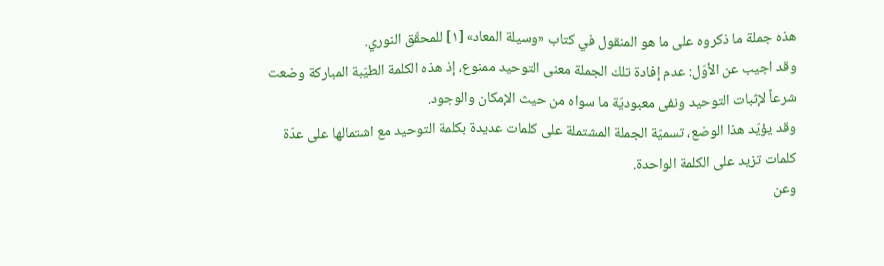هذه جملة ما ذكروه على ما هو المنقول في كتاب «وسيلة المعاد» [١] للمحقّق النوري.
وقد اجيب عن الأوّل: عدم إفادة تلك الجملة معنى التوحيد ممنوع، إذ هذه الكلمة الطيّبة المباركة وضعت شرعاً لإثبات التوحيد ونفى معبوديّة ما سواه من حيث الإمكان والوجود.
وقد يؤيّد هذا الوضع، تسميّة الجملة المشتملة على كلمات عديدة بكلمة التوحيد مع اشتمالها على عدّة كلمات تزيد على الكلمة الواحدة.
وعن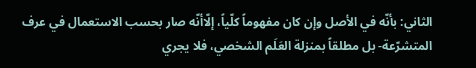الثاني: بأنّه في الأصل وإن كان مفهوماً كلّياً، إلّاأنّه صار بحسب الاستعمال في عرف المتشرّعة- بل مطلقاً بمنزلة العَلَم الشخصي، فلا يجري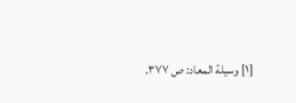[١] وسيلة المعاد: ص ٣٧٧.